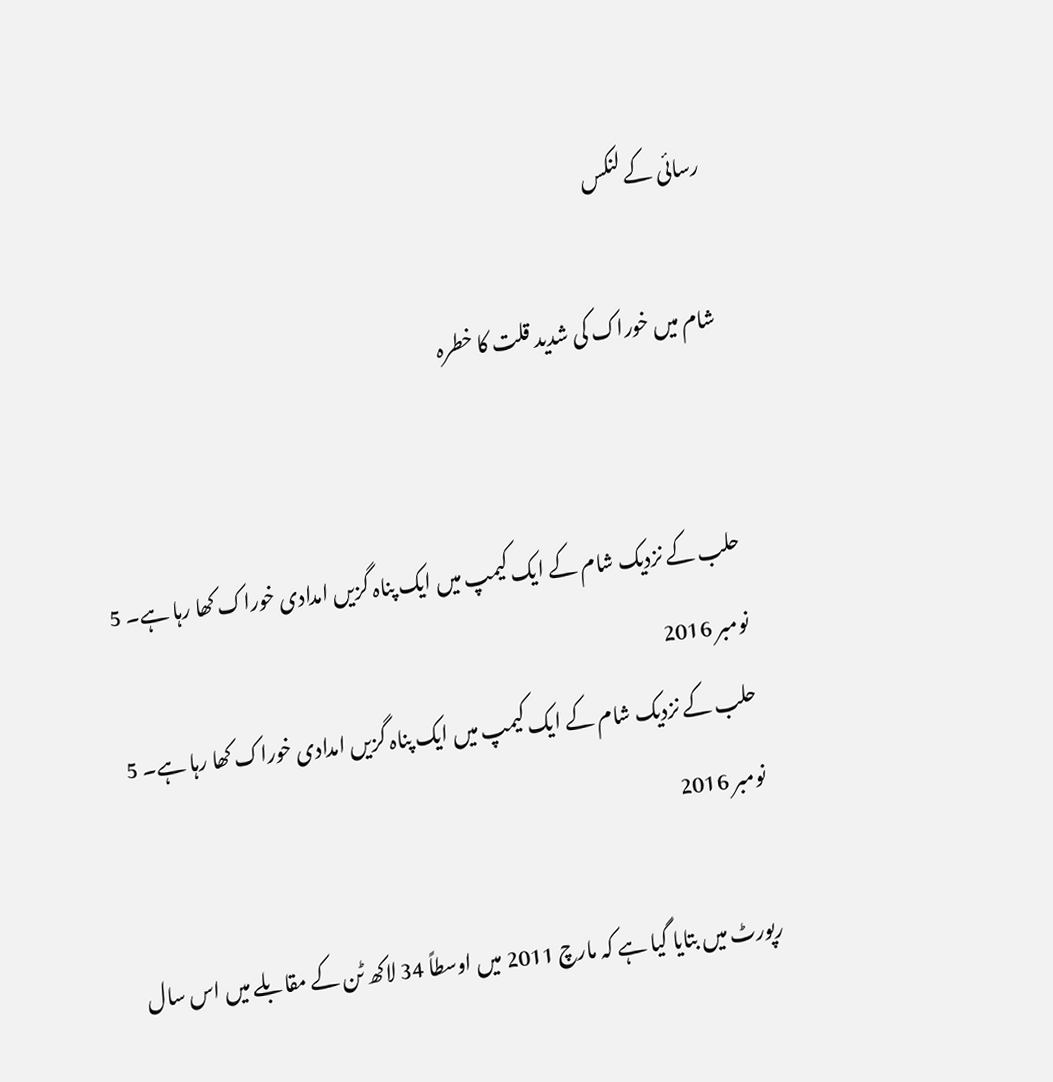رسائی کے لنکس

شام میں خوراک کی شديد قلت کا خطرہ


حلب کے نزدیک شام کے ایک کیمپ میں ایک پناہ گزیں امدادی خوراک کھا رہا ہے۔ 5 نومبر 2016
حلب کے نزدیک شام کے ایک کیمپ میں ایک پناہ گزیں امدادی خوراک کھا رہا ہے۔ 5 نومبر 2016

رپورٹ میں بتایا گیا ہے کہ مارچ 2011 میں اوسطاً 34 لاکھ ٹن کے مقابلے میں اس سال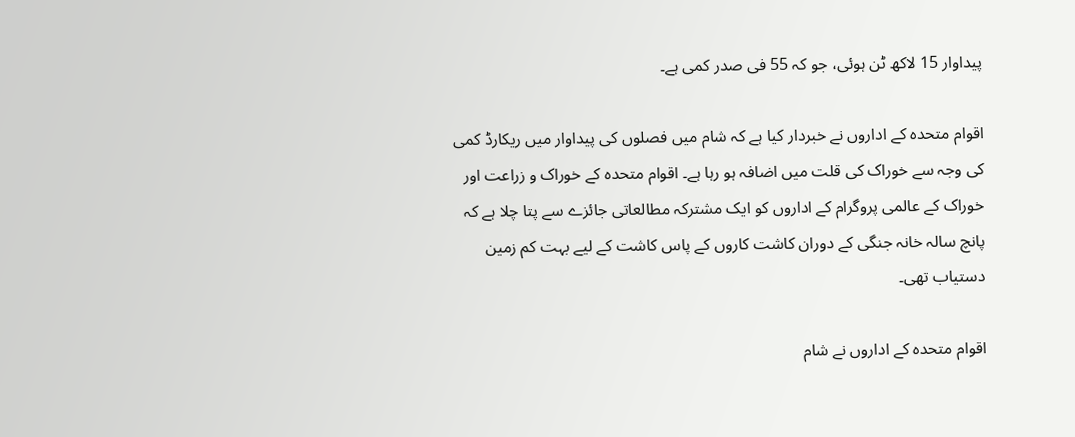پیداوار 15 لاکھ ٹن ہوئی، جو کہ 55 فی صدر کمی ہے۔

اقوام متحدہ کے اداروں نے خبردار کیا ہے کہ شام میں فصلوں کی پیداوار میں ریکارڈ کمی کی وجہ سے خوراک کی قلت میں اضافہ ہو رہا ہے۔ اقوام متحدہ کے خوراک و زراعت اور خوراک کے عالمی پروگرام کے اداروں کو ایک مشترکہ مطالعاتی جائزے سے پتا چلا ہے کہ پانچ سالہ خانہ جنگی کے دوران کاشت کاروں کے پاس کاشت کے لیے بہت کم زمین دستیاب تھی۔

اقوام متحدہ کے اداروں نے شام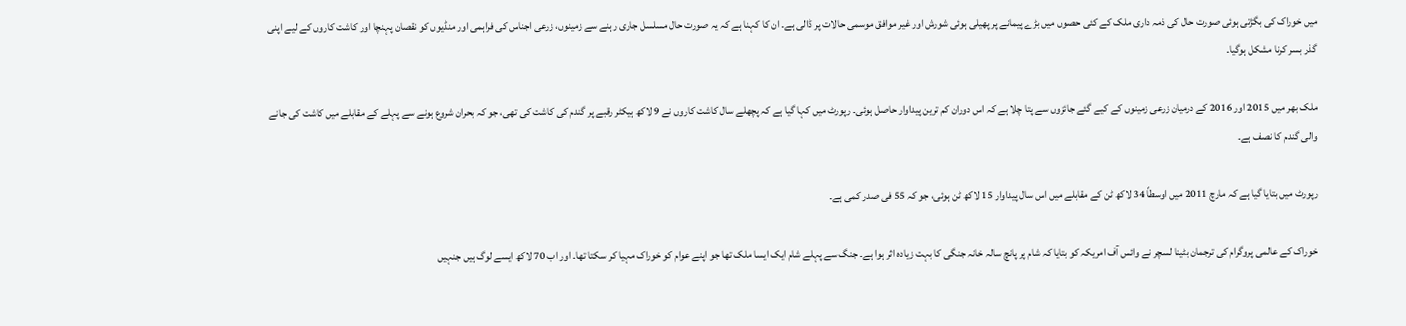میں خوراک کی بگڑتی ہوئی صورت حال کی ذمہ داری ملک کے کئی حصوں میں بڑے پیمانے پر پھیلی ہوئی شورش اور غیر موافق موسمی حالات پر ڈالی ہے۔ ان کا کہنا ہے کہ یہ صورت حال مسلسل جاری رہنے سے زمینوں، زرعی اجناس کی فراہمی اور منڈیوں کو نقصان پہنچا اور کاشت کاروں کے لیے اپنی گذر بسر کرنا مشکل ہوگیا۔

ملک بھر میں 2015 اور 2016 کے درمیان زرعی زمینوں کے کیے گئے جائزوں سے پتا چلا ہے کہ اس دوران کم ترین پیداوار حاصل ہوئی۔ رپورٹ میں کہا گیا ہے کہ پچھلے سال کاشت کاروں نے 9 لاکھ ہیکٹر رقبے پر گندم کی کاشت کی تھی، جو کہ بحران شروع ہونے سے پہلے کے مقابلے میں کاشت کی جانے والی گندم کا نصف ہے۔

رپورٹ میں بتایا گیا ہے کہ مارچ 2011 میں اوسطاً 34 لاکھ ٹن کے مقابلے میں اس سال پیداوار 15 لاکھ ٹن ہوئی، جو کہ 55 فی صدر کمی ہے۔

خوراک کے عالمی پروگرام کی ترجمان بٹینا لسچر نے وائس آف امریکہ کو بتایا کہ شام پر پانچ سالہ خانہ جنگی کا بہت زیادہ اثر ہوا ہے۔ جنگ سے پہلے شام ایک ایسا ملک تھا جو اپنے عوام کو خوراک مہیا کر سکتا تھا۔ اور اب 70 لاکھ ایسے لوگ ہیں جنہیں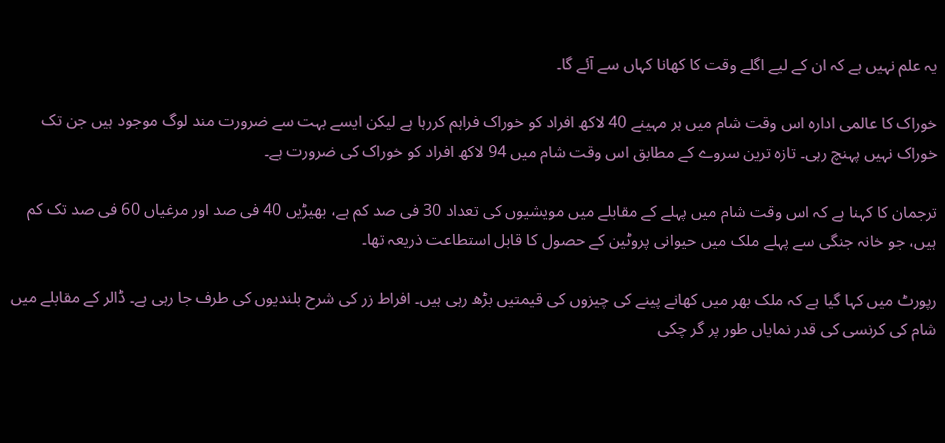یہ علم نہیں ہے کہ ان کے لیے اگلے وقت کا کھانا کہاں سے آئے گا۔

خوراک کا عالمی ادارہ اس وقت شام میں ہر مہینے 40 لاکھ افراد کو خوراک فراہم کررہا ہے لیکن ایسے بہت سے ضرورت مند لوگ موجود ہیں جن تک خوراک نہیں پہنچ رہی۔ تازہ ترین سروے کے مطابق اس وقت شام میں 94 لاکھ افراد کو خوراک کی ضرورت ہے۔

ترجمان کا کہنا ہے کہ اس وقت شام میں پہلے کے مقابلے میں مویشیوں کی تعداد 30 فی صد کم ہے، بھیڑیں 40 فی صد اور مرغیاں 60 فی صد تک کم ہیں، جو خانہ جنگی سے پہلے ملک میں حیوانی پروٹین کے حصول کا قابل استطاعت ذریعہ تھا۔

رپورٹ میں کہا گیا ہے کہ ملک بھر میں کھانے پینے کی چیزوں کی قیمتیں بڑھ رہی ہیں۔ افراط زر کی شرح بلندیوں کی طرف جا رہی ہے۔ ڈالر کے مقابلے میں شام کی کرنسی کی قدر نمایاں طور پر گر چکی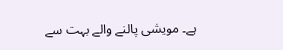ہے۔ مویشی پالنے والے بہت سے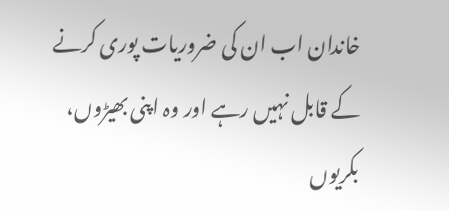خاندان اب ان کی ضروريات پوری کرنے کے قابل نہیں رہے اور وہ اپنی بھیڑوں، بکریوں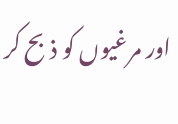اور مرغیوں کو ذبح کر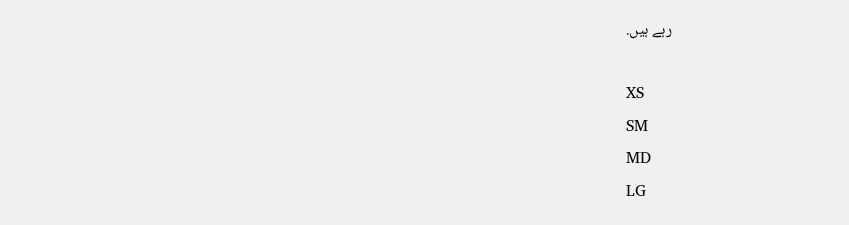رہے ہیں.

XS
SM
MD
LG